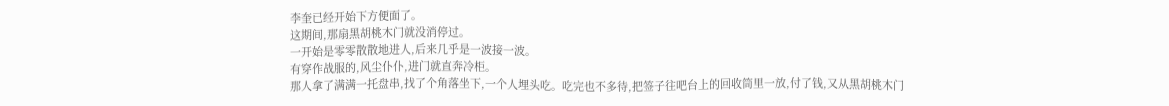李奎已经开始下方便面了。
这期间,那扇黑胡桃木门就没消停过。
一开始是零零散散地进人,后来几乎是一波接一波。
有穿作战服的,风尘仆仆,进门就直奔冷柜。
那人拿了满满一托盘串,找了个角落坐下,一个人埋头吃。吃完也不多待,把签子往吧台上的回收筒里一放,付了钱,又从黑胡桃木门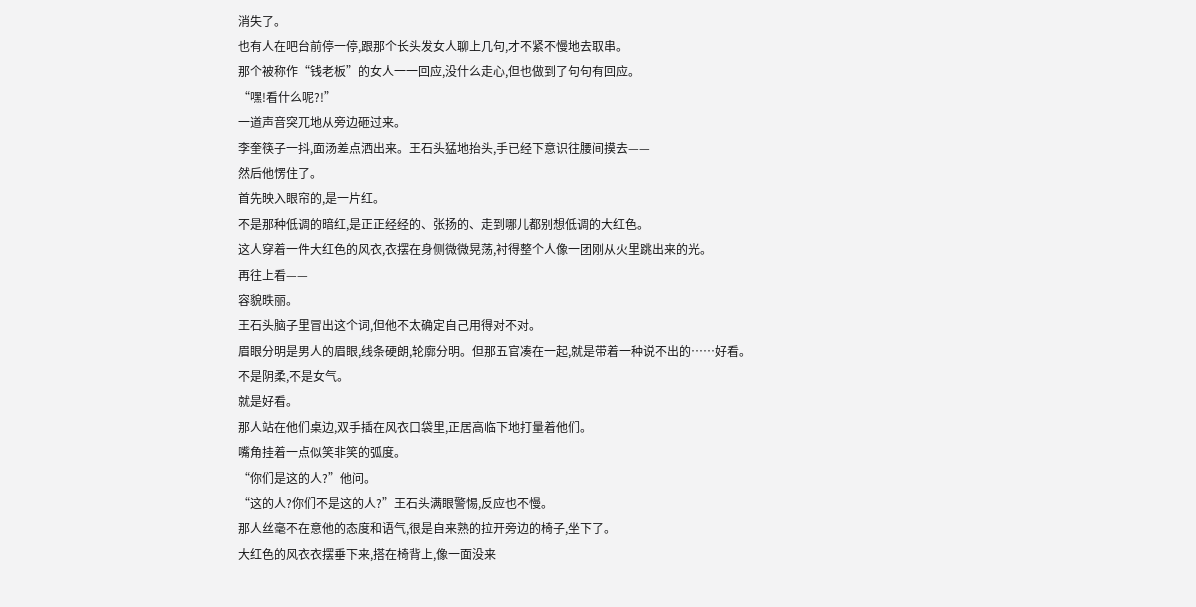消失了。
也有人在吧台前停一停,跟那个长头发女人聊上几句,才不紧不慢地去取串。
那个被称作“钱老板”的女人一一回应,没什么走心,但也做到了句句有回应。
“嘿!看什么呢?!”
一道声音突兀地从旁边砸过来。
李奎筷子一抖,面汤差点洒出来。王石头猛地抬头,手已经下意识往腰间摸去——
然后他愣住了。
首先映入眼帘的,是一片红。
不是那种低调的暗红,是正正经经的、张扬的、走到哪儿都别想低调的大红色。
这人穿着一件大红色的风衣,衣摆在身侧微微晃荡,衬得整个人像一团刚从火里跳出来的光。
再往上看——
容貌昳丽。
王石头脑子里冒出这个词,但他不太确定自己用得对不对。
眉眼分明是男人的眉眼,线条硬朗,轮廓分明。但那五官凑在一起,就是带着一种说不出的……好看。
不是阴柔,不是女气。
就是好看。
那人站在他们桌边,双手插在风衣口袋里,正居高临下地打量着他们。
嘴角挂着一点似笑非笑的弧度。
“你们是这的人?”他问。
“这的人?你们不是这的人?”王石头满眼警惕,反应也不慢。
那人丝毫不在意他的态度和语气,很是自来熟的拉开旁边的椅子,坐下了。
大红色的风衣衣摆垂下来,搭在椅背上,像一面没来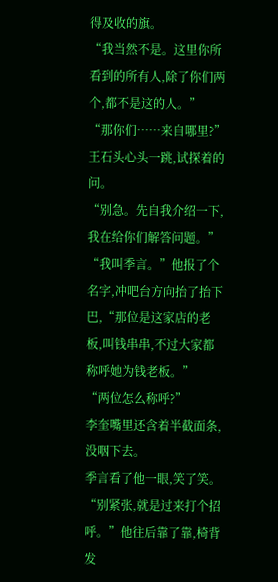得及收的旗。
“我当然不是。这里你所看到的所有人,除了你们两个,都不是这的人。”
“那你们……来自哪里?”王石头心头一跳,试探着的问。
“别急。先自我介绍一下,我在给你们解答问题。”
“我叫季言。”他报了个名字,冲吧台方向抬了抬下巴,“那位是这家店的老板,叫钱串串,不过大家都称呼她为钱老板。”
“两位怎么称呼?”
李奎嘴里还含着半截面条,没咽下去。
季言看了他一眼,笑了笑。
“别紧张,就是过来打个招呼。”他往后靠了靠,椅背发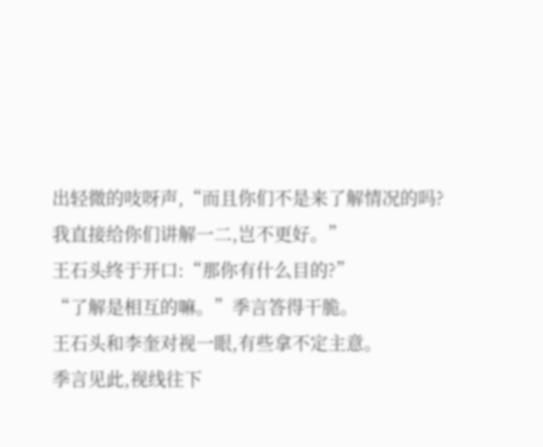出轻微的吱呀声,“而且你们不是来了解情况的吗?我直接给你们讲解一二,岂不更好。”
王石头终于开口:“那你有什么目的?”
“了解是相互的嘛。”季言答得干脆。
王石头和李奎对视一眼,有些拿不定主意。
季言见此,视线往下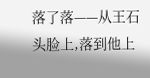落了落——从王石头脸上,落到他上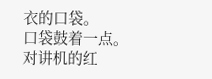衣的口袋。
口袋鼓着一点。
对讲机的红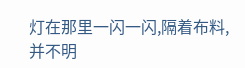灯在那里一闪一闪,隔着布料,并不明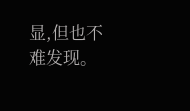显,但也不难发现。